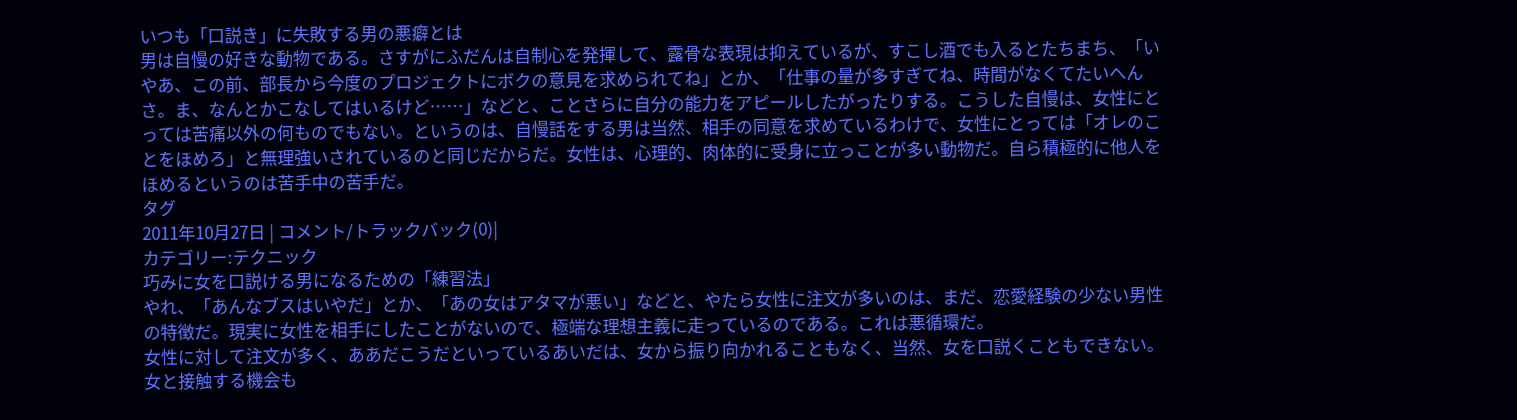いつも「口説き」に失敗する男の悪癖とは
男は自慢の好きな動物である。さすがにふだんは自制心を発揮して、露骨な表現は抑えているが、すこし酒でも入るとたちまち、「いやあ、この前、部長から今度のプロジェクトにボクの意見を求められてね」とか、「仕事の量が多すぎてね、時間がなくてたいへんさ。ま、なんとかこなしてはいるけど……」などと、ことさらに自分の能力をアピールしたがったりする。こうした自慢は、女性にとっては苦痛以外の何ものでもない。というのは、自慢話をする男は当然、相手の同意を求めているわけで、女性にとっては「オレのことをほめろ」と無理強いされているのと同じだからだ。女性は、心理的、肉体的に受身に立っことが多い動物だ。自ら積極的に他人をほめるというのは苦手中の苦手だ。
タグ
2011年10月27日 | コメント/トラックバック(0)|
カテゴリー:テクニック
巧みに女を口説ける男になるための「練習法」
やれ、「あんなブスはいやだ」とか、「あの女はアタマが悪い」などと、やたら女性に注文が多いのは、まだ、恋愛経験の少ない男性の特徴だ。現実に女性を相手にしたことがないので、極端な理想主義に走っているのである。これは悪循環だ。
女性に対して注文が多く、ああだこうだといっているあいだは、女から振り向かれることもなく、当然、女を口説くこともできない。女と接触する機会も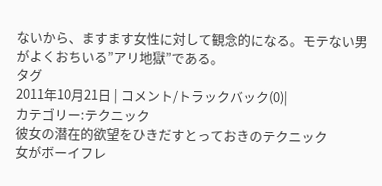ないから、ますます女性に対して観念的になる。モテない男がよくおちいる”アリ地獄”である。
タグ
2011年10月21日 | コメント/トラックバック(0)|
カテゴリー:テクニック
彼女の潜在的欲望をひきだすとっておきのテクニック
女がボーイフレ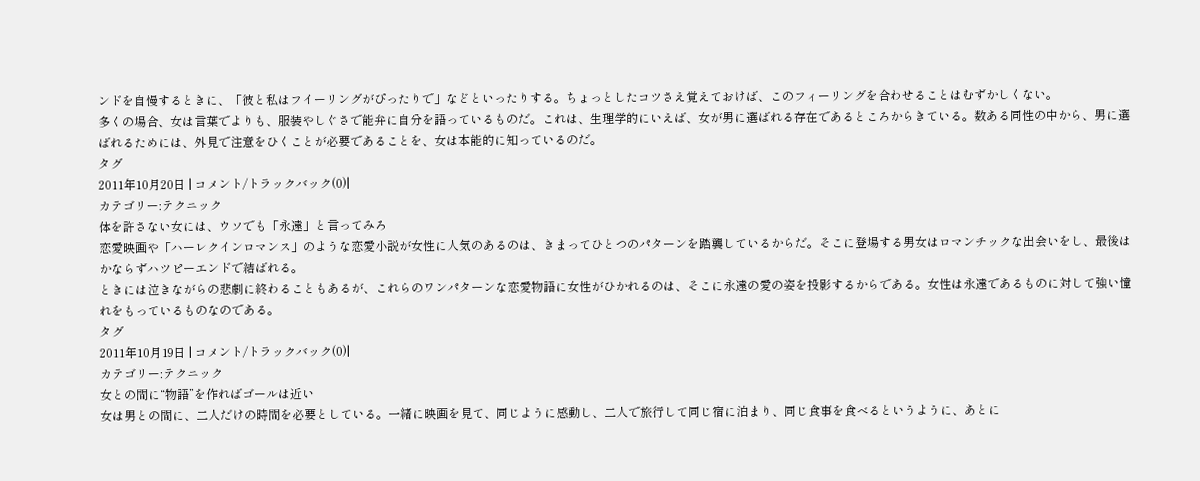ンドを自慢するときに、「彼と私はフイーリングがぴったりで」などといったりする。ちょっとしたコツさえ覚えておけば、このフィーリングを合わせることはむずかしくない。
多くの場合、女は言葉でよりも、服装やしぐさで能弁に自分を語っているものだ。これは、生理学的にいえば、女が男に選ばれる存在であるところからきている。数ある同性の中から、男に選ばれるためには、外見で注意をひくことが必要であることを、女は本能的に知っているのだ。
タグ
2011年10月20日 | コメント/トラックバック(0)|
カテゴリー:テクニック
体を許さない女には、ウソでも「永遠」と言ってみろ
恋愛映画や「ハーレクインロマンス」のような恋愛小説が女性に人気のあるのは、きまってひとつのパターンを踏襲しているからだ。そこに登場する男女はロマンチックな出会いをし、最後はかならずハツピーエンドで結ばれる。
ときには泣きながらの悲劇に終わることもあるが、これらのワンパターンな恋愛物語に女性がひかれるのは、そこに永遠の愛の姿を投影するからである。女性は永遠であるものに対して強い憧れをもっているものなのである。
タグ
2011年10月19日 | コメント/トラックバック(0)|
カテゴリー:テクニック
女との間に“物語”を作ればゴールは近い
女は男との間に、二人だけの時間を必要としている。一緒に映画を見て、同じように感動し、二人で旅行して同じ宿に泊まり、同じ食事を食べるというように、あとに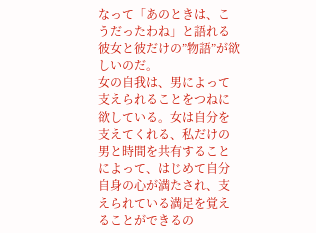なって「あのときは、こうだったわね」と語れる彼女と彼だけの”物語”が欲しいのだ。
女の自我は、男によって支えられることをつねに欲している。女は自分を支えてくれる、私だけの男と時間を共有することによって、はじめて自分自身の心が満たされ、支えられている満足を覚えることができるの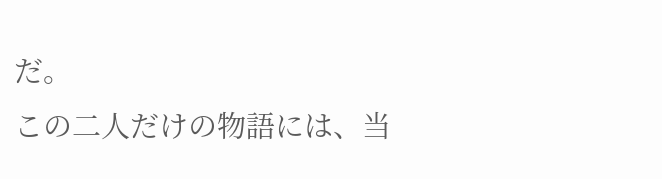だ。
この二人だけの物語には、当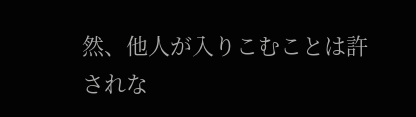然、他人が入りこむことは許されな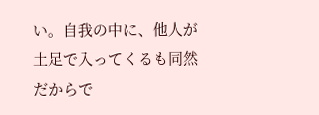い。自我の中に、他人が土足で入ってくるも同然だからで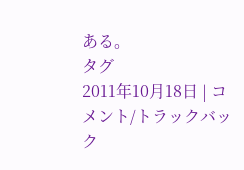ある。
タグ
2011年10月18日 | コメント/トラックバック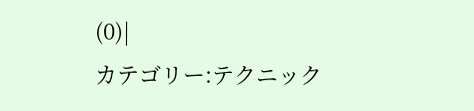(0)|
カテゴリー:テクニック